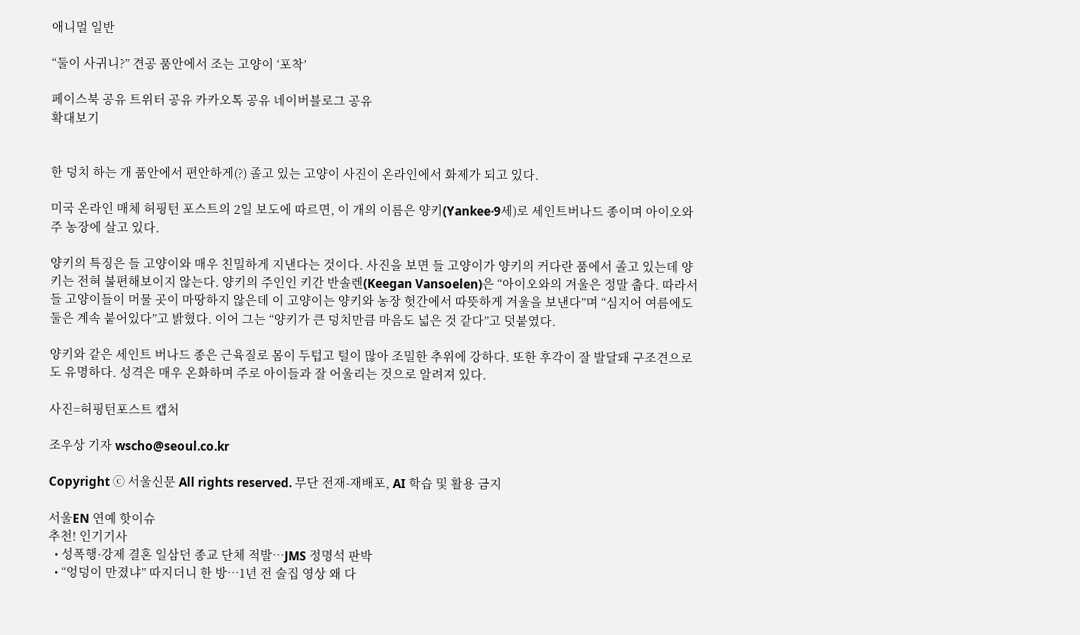애니멀 일반

“둘이 사귀니?” 견공 품안에서 조는 고양이 ‘포착’

페이스북 공유 트위터 공유 카카오톡 공유 네이버블로그 공유
확대보기


한 덩치 하는 개 품안에서 편안하게(?) 졸고 있는 고양이 사진이 온라인에서 화제가 되고 있다.

미국 온라인 매체 허핑턴 포스트의 2일 보도에 따르면, 이 개의 이름은 양키(Yankee·9세)로 세인트버나드 종이며 아이오와 주 농장에 살고 있다.

양키의 특징은 들 고양이와 매우 친밀하게 지낸다는 것이다. 사진을 보면 들 고양이가 양키의 커다란 품에서 졸고 있는데 양키는 전혀 불편해보이지 않는다. 양키의 주인인 키간 반솔렌(Keegan Vansoelen)은 “아이오와의 겨울은 정말 춥다. 따라서 들 고양이들이 머물 곳이 마땅하지 않은데 이 고양이는 양키와 농장 헛간에서 따뜻하게 겨울을 보낸다”며 “심지어 여름에도 둘은 계속 붙어있다”고 밝혔다. 이어 그는 “양키가 큰 덩치만큼 마음도 넓은 것 같다”고 덧붙였다.

양키와 같은 세인트 버나드 종은 근육질로 몸이 두텁고 털이 많아 조밀한 추위에 강하다. 또한 후각이 잘 발달돼 구조견으로도 유명하다. 성격은 매우 온화하며 주로 아이들과 잘 어울리는 것으로 알려져 있다.

사진=허핑턴포스트 캡처

조우상 기자 wscho@seoul.co.kr

Copyright ⓒ 서울신문 All rights reserved. 무단 전재-재배포, AI 학습 및 활용 금지

서울EN 연예 핫이슈
추천! 인기기사
  • 성폭행·강제 결혼 일삼던 종교 단체 적발…JMS 정명석 판박
  • “엉덩이 만졌냐” 따지더니 한 방…1년 전 술집 영상 왜 다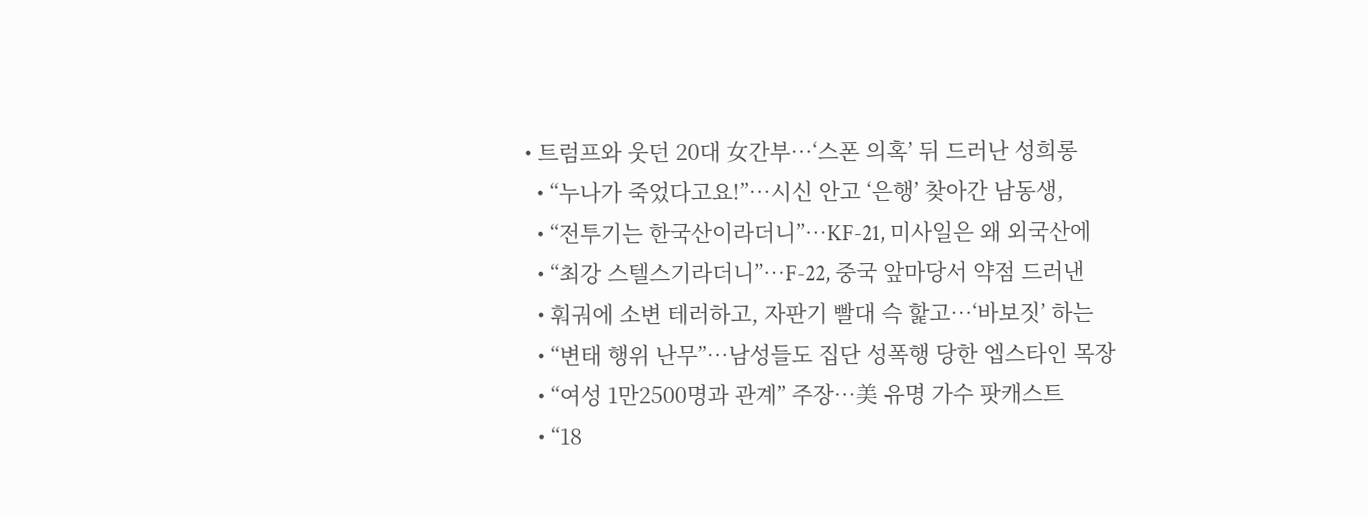• 트럼프와 웃던 20대 女간부…‘스폰 의혹’ 뒤 드러난 성희롱
  • “누나가 죽었다고요!”…시신 안고 ‘은행’ 찾아간 남동생,
  • “전투기는 한국산이라더니”…KF-21, 미사일은 왜 외국산에
  • “최강 스텔스기라더니”…F-22, 중국 앞마당서 약점 드러낸
  • 훠궈에 소변 테러하고, 자판기 빨대 슥 핥고…‘바보짓’ 하는
  • “변태 행위 난무”…남성들도 집단 성폭행 당한 엡스타인 목장
  • “여성 1만2500명과 관계” 주장…美 유명 가수 팟캐스트
  • “18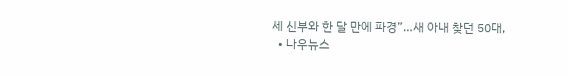세 신부와 한 달 만에 파경”…새 아내 찾던 50대,
  • 나우뉴스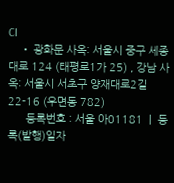CI
    • 광화문 사옥: 서울시 중구 세종대로 124 (태평로1가 25) , 강남 사옥: 서울시 서초구 양재대로2길 22-16 (우면동 782)
      등록번호 : 서울 아01181  |  등록(발행)일자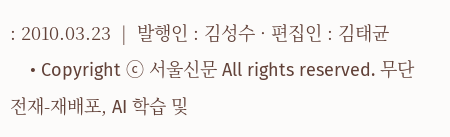: 2010.03.23  |  발행인 : 김성수 · 편집인 : 김태균
    • Copyright ⓒ 서울신문 All rights reserved. 무단 전재-재배포, AI 학습 및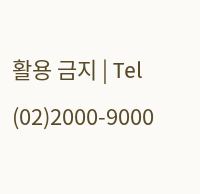활용 금지 | Tel (02)2000-9000